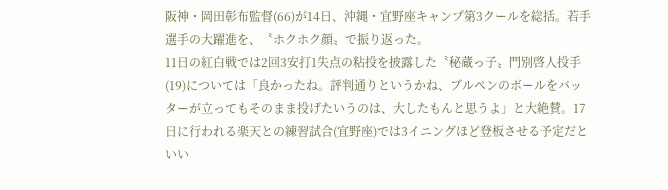阪神・岡田彰布監督(66)が14日、沖縄・宜野座キャンプ第3クールを総括。若手選手の大躍進を、〝ホクホク顔〟で振り返った。
11日の紅白戦では2回3安打1失点の粘投を披露した〝秘蔵っ子〟門別啓人投手(19)については「良かったね。評判通りというかね、ブルペンのボールをバッターが立ってもそのまま投げたいうのは、大したもんと思うよ」と大絶賛。17日に行われる楽天との練習試合(宜野座)では3イニングほど登板させる予定だといい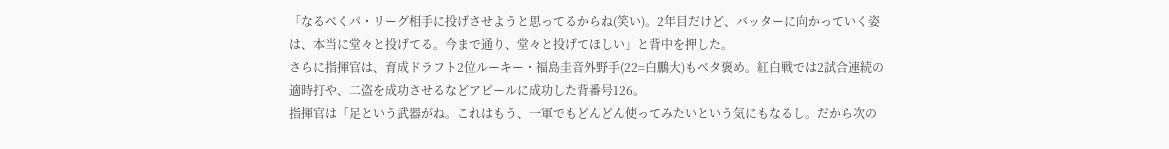「なるべくパ・リーグ相手に投げさせようと思ってるからね(笑い)。2年目だけど、バッターに向かっていく姿は、本当に堂々と投げてる。今まで通り、堂々と投げてほしい」と背中を押した。
さらに指揮官は、育成ドラフト2位ルーキー・福島圭音外野手(22=白鵬大)もベタ褒め。紅白戦では2試合連続の適時打や、二盗を成功させるなどアピールに成功した背番号126。
指揮官は「足という武器がね。これはもう、一軍でもどんどん使ってみたいという気にもなるし。だから次の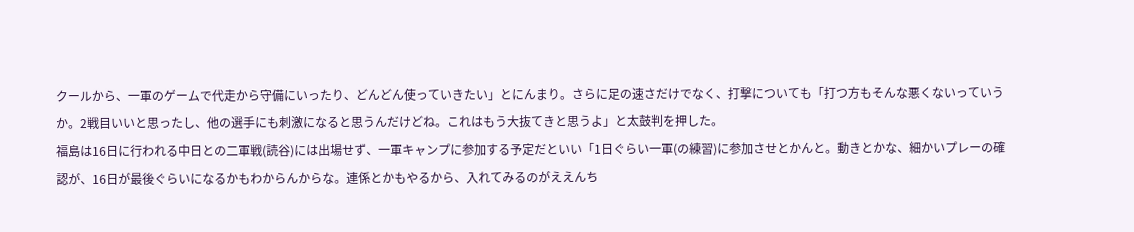クールから、一軍のゲームで代走から守備にいったり、どんどん使っていきたい」とにんまり。さらに足の速さだけでなく、打撃についても「打つ方もそんな悪くないっていうか。2戦目いいと思ったし、他の選手にも刺激になると思うんだけどね。これはもう大抜てきと思うよ」と太鼓判を押した。
福島は16日に行われる中日との二軍戦(読谷)には出場せず、一軍キャンプに参加する予定だといい「1日ぐらい一軍(の練習)に参加させとかんと。動きとかな、細かいプレーの確認が、16日が最後ぐらいになるかもわからんからな。連係とかもやるから、入れてみるのがええんち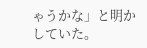ゃうかな」と明かしていた。